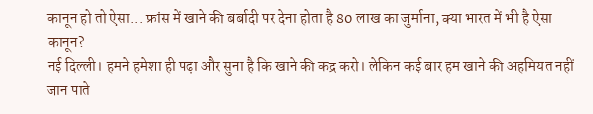कानून हो तो ऐसा... फ्रांस में खाने की बर्बादी पर देना होता है 80 लाख का जुर्माना, क्या भारत में भी है ऐसा कानून?
नई दिल्ली। हमने हमेशा ही पढ़ा और सुना है कि खाने की कद्र करो। लेकिन कई बार हम खाने की अहमियत नहीं जान पाते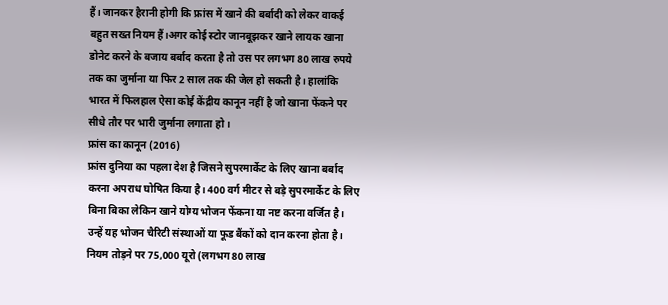हैं। जानकर हैरानी होगी कि फ्रांस में खाने की बर्बादी को लेकर वाकई बहुत सख्त नियम हैं।अगर कोई स्टोर जानबूझकर खाने लायक खाना डोनेट करने के बजाय बर्बाद करता है तो उस पर लगभग 80 लाख रुपये तक का जुर्माना या फिर 2 साल तक की जेल हो सकती है। हालांकि भारत में फिलहाल ऐसा कोई केंद्रीय कानून नहीं है जो खाना फेंकने पर सीधे तौर पर भारी जुर्माना लगाता हो।
फ्रांस का कानून (2016)
फ्रांस दुनिया का पहला देश है जिसने सुपरमार्केट के लिए खाना बर्बाद करना अपराध घोषित किया है। 400 वर्ग मीटर से बड़े सुपरमार्केट के लिए बिना बिका लेकिन खाने योग्य भोजन फेंकना या नष्ट करना वर्जित है। उन्हें यह भोजन चैरिटी संस्थाओं या फूड बैंकों को दान करना होता है। नियम तोड़ने पर 75,000 यूरो (लगभग 80 लाख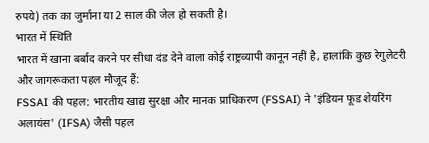रुपये) तक का जुर्माना या 2 साल की जेल हो सकती है।
भारत में स्थिति
भारत में खाना बर्बाद करने पर सीधा दंड देने वाला कोई राष्ट्रव्यापी कानून नहीं है, हालांकि कुछ रेगुलेटरी और जागरूकता पहल मौजूद हैं:
FSSAI की पहल: भारतीय खाद्य सुरक्षा और मानक प्राधिकरण (FSSAI) ने 'इंडियन फूड शेयरिंग अलायंस' (IFSA) जैसी पहल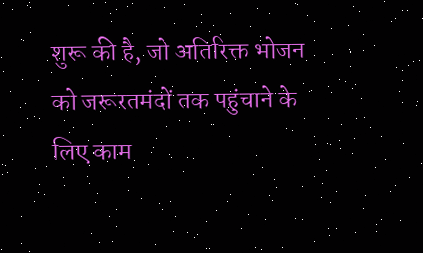शुरू की है, जो अतिरिक्त भोजन को जरूरतमंदों तक पहुंचाने के लिए काम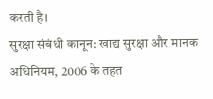करती है।
सुरक्षा संबंधी कानून: खाद्य सुरक्षा और मानक अधिनियम, 2006 के तहत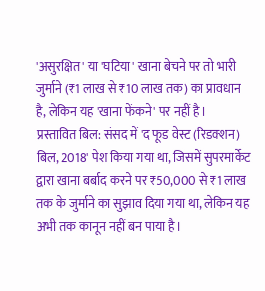'असुरक्षित' या 'घटिया' खाना बेचने पर तो भारी जुर्माने (₹1 लाख से ₹10 लाख तक) का प्रावधान है, लेकिन यह 'खाना फेंकने' पर नहीं है।
प्रस्तावित बिल: संसद में 'द फूड वेस्ट (रिडक्शन) बिल, 2018' पेश किया गया था, जिसमें सुपरमार्केट द्वारा खाना बर्बाद करने पर ₹50,000 से ₹1 लाख तक के जुर्माने का सुझाव दिया गया था, लेकिन यह अभी तक कानून नहीं बन पाया है।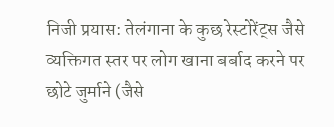निजी प्रयास: तेलंगाना के कुछ रेस्टोरेंट्स जैसे व्यक्तिगत स्तर पर लोग खाना बर्बाद करने पर छोटे जुर्माने (जैसे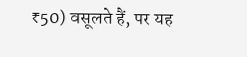₹50) वसूलते हैं, पर यह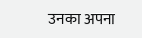उनका अपना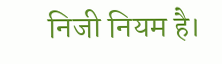निजी नियम है।